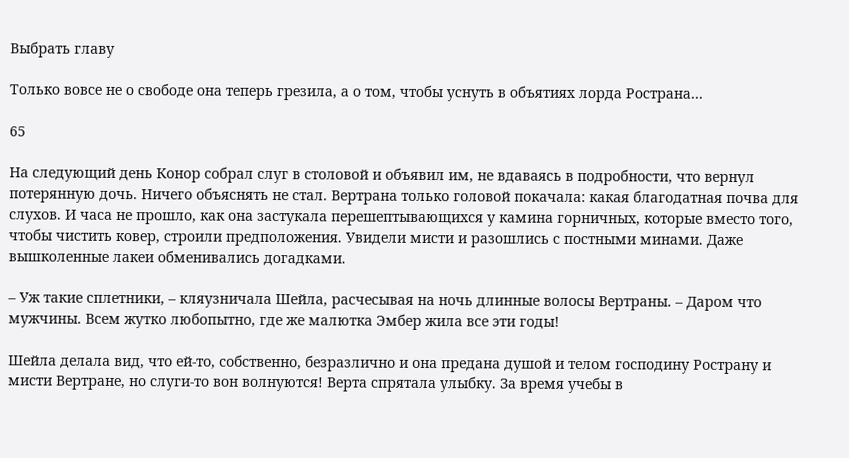Выбрать главу

Только вовсе не о свободе она теперь грезила, а о том, чтобы уснуть в объятиях лорда Ространа…

65

На следующий день Конор собрал слуг в столовой и объявил им, не вдаваясь в подробности, что вернул потерянную дочь. Ничего объяснять не стал. Вертрана только головой покачала: какая благодатная почва для слухов. И часа не прошло, как она застукала перешептывающихся у камина горничных, которые вместо того, чтобы чистить ковер, строили предположения. Увидели мисти и разошлись с постными минами. Даже вышколенные лакеи обменивались догадками.

– Уж такие сплетники, – кляузничала Шейла, расчесывая на ночь длинные волосы Вертраны. – Даром что мужчины. Всем жутко любопытно, где же малютка Эмбер жила все эти годы!

Шейла делала вид, что ей-то, собственно, безразлично и она предана душой и телом господину Ространу и мисти Вертране, но слуги-то вон волнуются! Верта спрятала улыбку. За время учебы в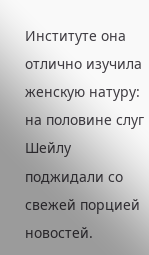Институте она отлично изучила женскую натуру: на половине слуг Шейлу поджидали со свежей порцией новостей.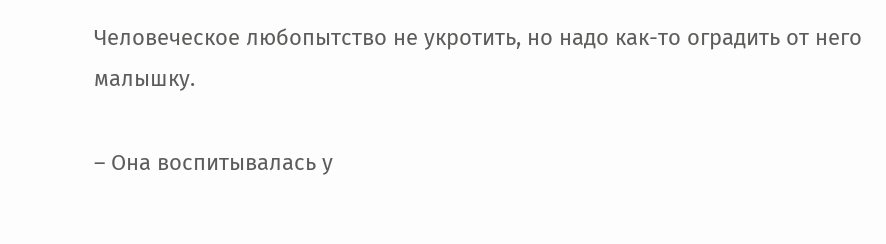Человеческое любопытство не укротить, но надо как-то оградить от него малышку.

– Она воспитывалась у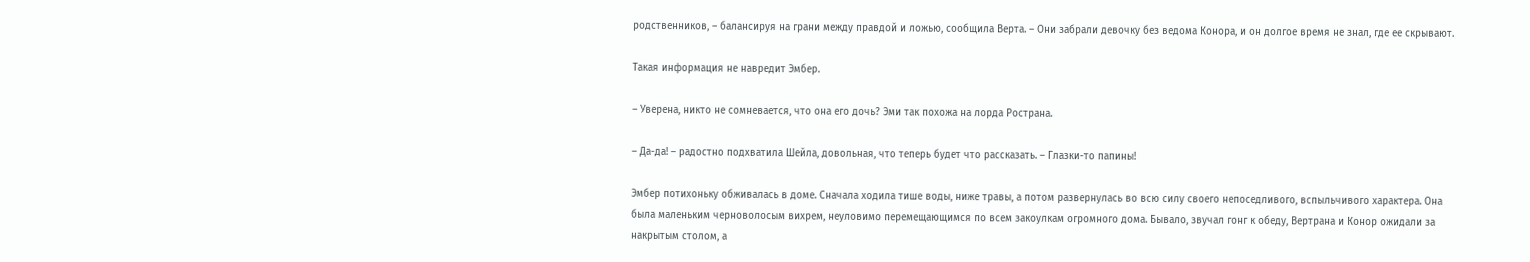родственников, – балансируя на грани между правдой и ложью, сообщила Верта. – Они забрали девочку без ведома Конора, и он долгое время не знал, где ее скрывают.

Такая информация не навредит Эмбер.

– Уверена, никто не сомневается, что она его дочь? Эми так похожа на лорда Ространа.

– Да-да! – радостно подхватила Шейла, довольная, что теперь будет что рассказать. – Глазки-то папины!

Эмбер потихоньку обживалась в доме. Сначала ходила тише воды, ниже травы, а потом развернулась во всю силу своего непоседливого, вспыльчивого характера. Она была маленьким черноволосым вихрем, неуловимо перемещающимся по всем закоулкам огромного дома. Бывало, звучал гонг к обеду, Вертрана и Конор ожидали за накрытым столом, а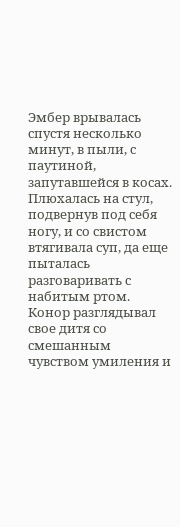Эмбер врывалась спустя несколько минут, в пыли, с паутиной, запутавшейся в косах. Плюхалась на стул, подвернув под себя ногу, и со свистом втягивала суп, да еще пыталась разговаривать с набитым ртом. Конор разглядывал свое дитя со смешанным чувством умиления и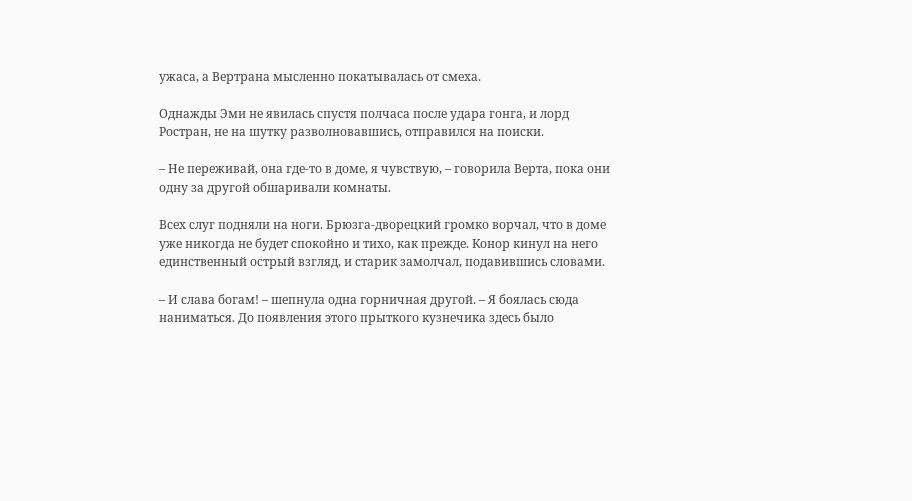ужаса, а Вертрана мысленно покатывалась от смеха.

Однажды Эми не явилась спустя полчаса после удара гонга, и лорд Ростран, не на шутку разволновавшись, отправился на поиски.

– Не переживай, она где-то в доме, я чувствую, – говорила Верта, пока они одну за другой обшаривали комнаты.

Всех слуг подняли на ноги. Брюзга-дворецкий громко ворчал, что в доме уже никогда не будет спокойно и тихо, как прежде. Конор кинул на него единственный острый взгляд, и старик замолчал, подавившись словами.

– И слава богам! – шепнула одна горничная другой. – Я боялась сюда наниматься. До появления этого прыткого кузнечика здесь было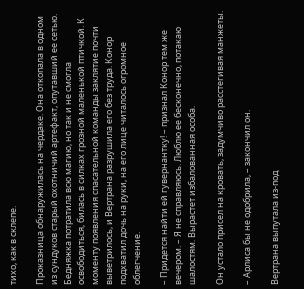тихо, как в склепе.

Проказница обнаружилась на чердаке. Она откопала в одном из сундуков старый охотничий артефакт, опутавший ее сетью. Бедняжка потратила всю магию, но так и не смогла освободиться, билась в силках грозной маленькой птичкой. К моменту появления спасательной команды заклятие почти выветрилось, и Вертрана разрушила его без труда. Конор подхватил дочь на руки, на его лице читалось огромное облегчение.

– Придется найти ей гувернантку! – признал Конор тем же вечером. – Я не справляюсь. Люблю ее бесконечно, потакаю шалостям. Вырастет избалованная особа.

Он устало присел на кровать, задумчиво расстегивая манжеты.

– Арлиса бы не одобрила, – закончил он.

Вертрана выпутала из-под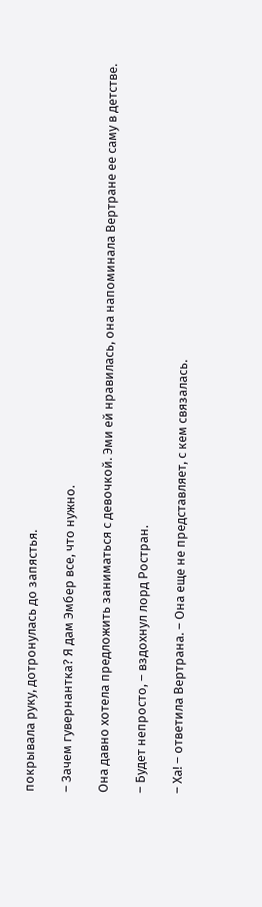покрывала руку, дотронулась до запястья.

– Зачем гувернантка? Я дам Эмбер все, что нужно.

Она давно хотела предложить заниматься с девочкой. Эми ей нравилась, она напоминала Вертране ее саму в детстве.

– Будет непросто, – вздохнул лорд Ростран.

– Ха! – ответила Вертрана. – Она еще не представляет, с кем связалась.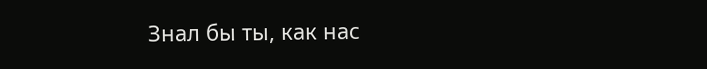Знал бы ты, как нас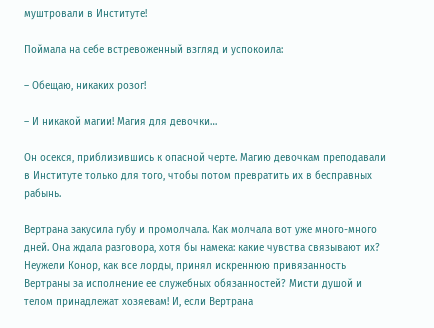муштровали в Институте!

Поймала на себе встревоженный взгляд и успокоила:

– Обещаю, никаких розог!

– И никакой магии! Магия для девочки…

Он осекся, приблизившись к опасной черте. Магию девочкам преподавали в Институте только для того, чтобы потом превратить их в бесправных рабынь.

Вертрана закусила губу и промолчала. Как молчала вот уже много-много дней. Она ждала разговора, хотя бы намека: какие чувства связывают их? Неужели Конор, как все лорды, принял искреннюю привязанность Вертраны за исполнение ее служебных обязанностей? Мисти душой и телом принадлежат хозяевам! И, если Вертрана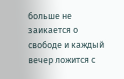больше не заикается о свободе и каждый вечер ложится с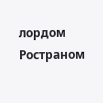лордом Ространом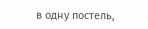в одну постель,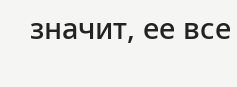значит, ее все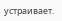устраивает.